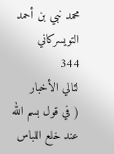محمد نبي بن أحمد التويسركاني
344
لئالي الأخبار
( في قول بسم الله عند خلع اللباس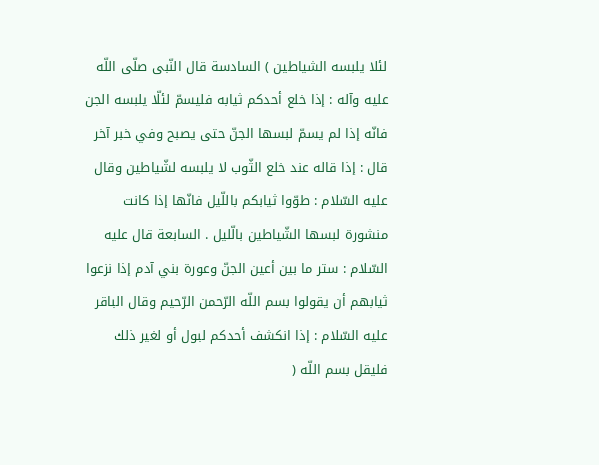لئلا يلبسه الشياطين ) السادسة قال النّبى صلّى اللّه عليه وآله : إذا خلع أحدكم ثيابه فليسمّ لئلّا يلبسه الجن فانّه إذا لم يسمّ لبسها الجنّ حتى يصبح وفي خبر آخر قال : إذا قاله عند خلع الثّوب لا يلبسه لشّياطين وقال عليه السّلام : طوّوا ثيابكم باللّيل فانّها إذا كانت منشورة لبسها الشّياطين بالّليل . السابعة قال عليه السّلام : ستر ما بين أعين الجنّ وعورة بني آدم إذا نزعوا ثيابهم أن يقولوا بسم اللّه الرّحمن الرّحيم وقال الباقر عليه السّلام : إذا انكشف أحدكم لبول أو لغير ذلك فليقل بسم اللّه (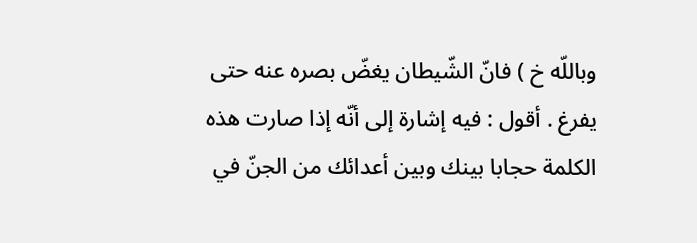وباللّه خ ) فانّ الشّيطان يغضّ بصره عنه حتى يفرغ . أقول : فيه إشارة إلى أنّه إذا صارت هذه الكلمة حجابا بينك وبين أعدائك من الجنّ في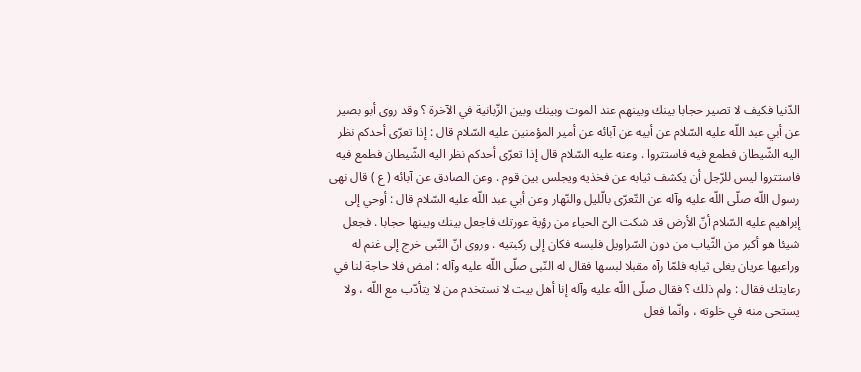الدّنيا فكيف لا تصير حجابا بينك وبينهم عند الموت وبينك وبين الزّبانية في الآخرة ؟ وقد روى أبو بصير عن أبي عبد اللّه عليه السّلام عن أبيه عن آبائه عن أمير المؤمنين عليه السّلام قال : إذا تعرّى أحدكم نظر اليه الشّيطان فطمع فيه فاستتروا . وعنه عليه السّلام قال إذا تعرّى أحدكم نظر اليه الشّيطان فطمع فيه فاستتروا ليس للرّجل أن يكشف ثيابه عن فخذيه ويجلس بين قوم . وعن الصادق عن آبائه ( ع ) قال نهى رسول اللّه صلّى اللّه عليه وآله عن التّعرّى بالّليل والنّهار وعن أبي عبد اللّه عليه السّلام قال : أوحي إلى إبراهيم عليه السّلام أنّ الأرض قد شكت الىّ الحياء من رؤية عورتك فاجعل بينك وبينها حجابا . فجعل شيئا هو أكبر من الثّياب من دون السّراويل فلبسه فكان إلى ركبتيه . وروى انّ النّبى خرج إلى غنم له وراعيها عريان يغلى ثيابه فلمّا رآه مقبلا لبسها فقال له النّبى صلّى اللّه عليه وآله : امض فلا حاجة لنا في رعايتك فقال : ولم ذلك ؟ فقال صلّى اللّه عليه وآله إنا أهل بيت لا نستخدم من لا يتأدّب مع اللّه ، ولا يستحى منه في خلوته ، وانّما فعل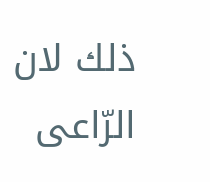ذلك لان الرّاعى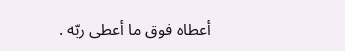أعطاه فوق ما أعطى ربّه .